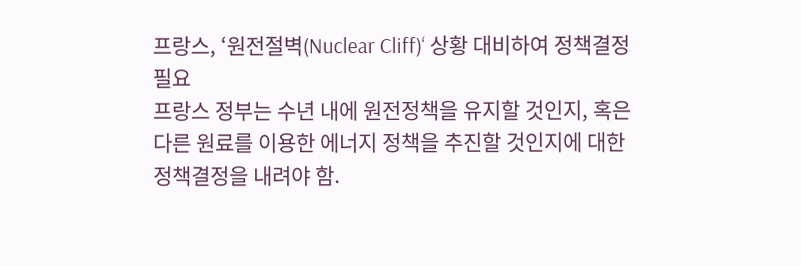프랑스, ‘원전절벽(Nuclear Cliff)‘ 상황 대비하여 정책결정 필요
프랑스 정부는 수년 내에 원전정책을 유지할 것인지, 혹은 다른 원료를 이용한 에너지 정책을 추진할 것인지에 대한 정책결정을 내려야 함.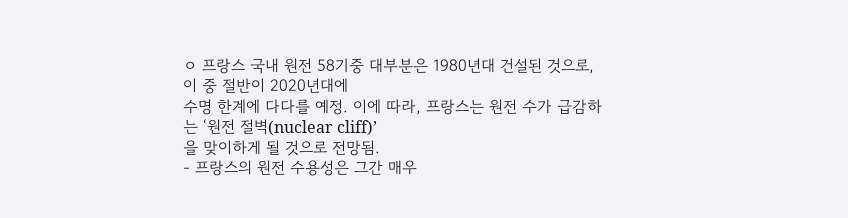ㅇ 프랑스 국내 원전 58기중 대부분은 1980년대 건설된 것으로, 이 중 절반이 2020년대에
수명 한계에 다다를 예정. 이에 따라, 프랑스는 원전 수가 급감하는 ‘원전 절벽(nuclear cliff)’
을 맞이하게 될 것으로 전망됨.
- 프랑스의 원전 수용성은 그간 매우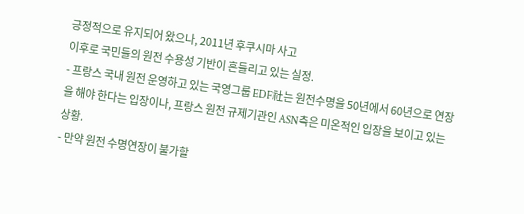긍정적으로 유지되어 왔으나, 2011년 후쿠시마 사고
이후로 국민들의 원전 수용성 기반이 흔들리고 있는 실정.
- 프랑스 국내 원전 운영하고 있는 국영그룹 EDF社는 원전수명을 50년에서 60년으로 연장
을 해야 한다는 입장이나, 프랑스 원전 규제기관인 ASN측은 미온적인 입장을 보이고 있는
상황.
- 만약 원전 수명연장이 불가할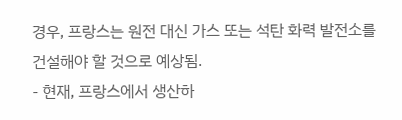경우, 프랑스는 원전 대신 가스 또는 석탄 화력 발전소를
건설해야 할 것으로 예상됨.
- 현재, 프랑스에서 생산하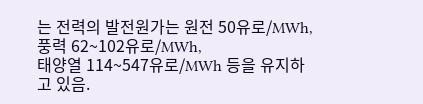는 전력의 발전원가는 원전 50유로/MWh, 풍력 62~102유로/MWh,
태양열 114~547유로/MWh 등을 유지하고 있음.